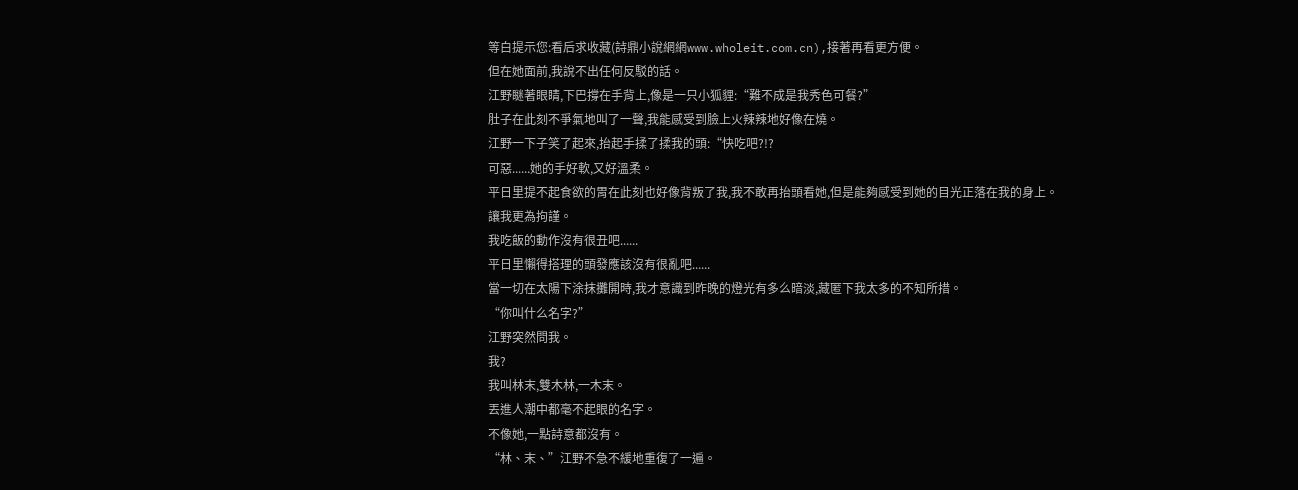等白提示您:看后求收藏(詩鼎小說網網www.wholeit.com.cn),接著再看更方便。
但在她面前,我說不出任何反駁的話。
江野瞇著眼睛,下巴撐在手背上,像是一只小狐貍:“難不成是我秀色可餐?”
肚子在此刻不爭氣地叫了一聲,我能感受到臉上火辣辣地好像在燒。
江野一下子笑了起來,抬起手揉了揉我的頭:“快吃吧?!?
可惡......她的手好軟,又好溫柔。
平日里提不起食欲的胃在此刻也好像背叛了我,我不敢再抬頭看她,但是能夠感受到她的目光正落在我的身上。
讓我更為拘謹。
我吃飯的動作沒有很丑吧......
平日里懶得搭理的頭發應該沒有很亂吧......
當一切在太陽下涂抹攤開時,我才意識到昨晚的燈光有多么暗淡,藏匿下我太多的不知所措。
“你叫什么名字?”
江野突然問我。
我?
我叫林末,雙木林,一木末。
丟進人潮中都毫不起眼的名字。
不像她,一點詩意都沒有。
“林、末、”江野不急不緩地重復了一遍。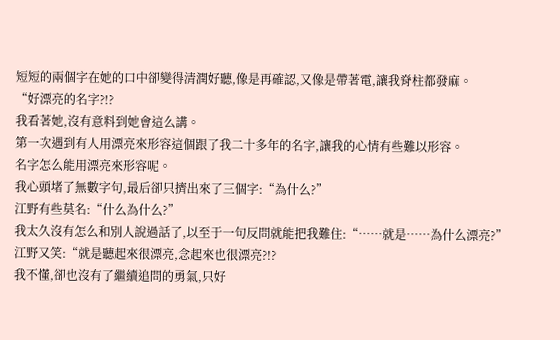短短的兩個字在她的口中卻變得清潤好聽,像是再確認,又像是帶著電,讓我脊柱都發麻。
“好漂亮的名字?!?
我看著她,沒有意料到她會這么講。
第一次遇到有人用漂亮來形容這個跟了我二十多年的名字,讓我的心情有些難以形容。
名字怎么能用漂亮來形容呢。
我心頭堵了無數字句,最后卻只擠出來了三個字:“為什么?”
江野有些莫名:“什么為什么?”
我太久沒有怎么和別人說過話了,以至于一句反問就能把我難住:“……就是……為什么漂亮?”
江野又笑:“就是聽起來很漂亮,念起來也很漂亮?!?
我不懂,卻也沒有了繼續追問的勇氣,只好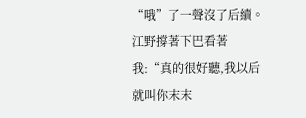“哦”了一聲沒了后續。
江野撐著下巴看著我:“真的很好聽,我以后就叫你末末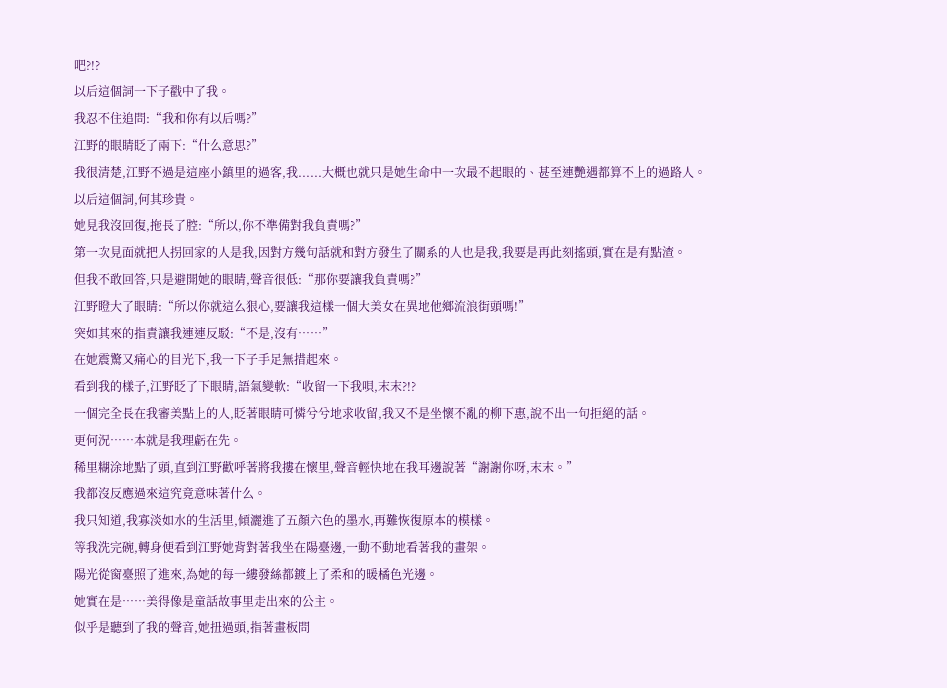吧?!?
以后這個詞一下子戳中了我。
我忍不住追問:“我和你有以后嗎?”
江野的眼睛眨了兩下:“什么意思?”
我很清楚,江野不過是這座小鎮里的過客,我......大概也就只是她生命中一次最不起眼的、甚至連艷遇都算不上的過路人。
以后這個詞,何其珍貴。
她見我沒回復,拖長了腔:“所以,你不準備對我負責嗎?”
第一次見面就把人拐回家的人是我,因對方幾句話就和對方發生了關系的人也是我,我要是再此刻搖頭,實在是有點渣。
但我不敢回答,只是避開她的眼睛,聲音很低:“那你要讓我負責嗎?”
江野瞪大了眼睛:“所以你就這么狠心,要讓我這樣一個大美女在異地他鄉流浪街頭嗎!”
突如其來的指責讓我連連反駁:“不是,沒有……”
在她震驚又痛心的目光下,我一下子手足無措起來。
看到我的樣子,江野眨了下眼睛,語氣變軟:“收留一下我唄,末末?!?
一個完全長在我審美點上的人,眨著眼睛可憐兮兮地求收留,我又不是坐懷不亂的柳下惠,說不出一句拒絕的話。
更何況……本就是我理虧在先。
稀里糊涂地點了頭,直到江野歡呼著將我摟在懷里,聲音輕快地在我耳邊說著“謝謝你呀,末末。”
我都沒反應過來這究竟意味著什么。
我只知道,我寡淡如水的生活里,傾灑進了五顏六色的墨水,再難恢復原本的模樣。
等我洗完碗,轉身便看到江野她背對著我坐在陽臺邊,一動不動地看著我的畫架。
陽光從窗臺照了進來,為她的每一縷發絲都鍍上了柔和的暖橘色光邊。
她實在是……美得像是童話故事里走出來的公主。
似乎是聽到了我的聲音,她扭過頭,指著畫板問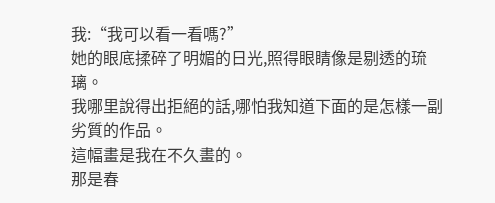我:“我可以看一看嗎?”
她的眼底揉碎了明媚的日光,照得眼睛像是剔透的琉璃。
我哪里說得出拒絕的話,哪怕我知道下面的是怎樣一副劣質的作品。
這幅畫是我在不久畫的。
那是春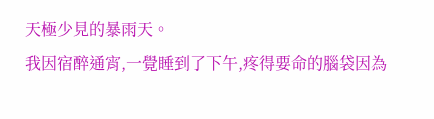天極少見的暴雨天。
我因宿醉通宵,一覺睡到了下午,疼得要命的腦袋因為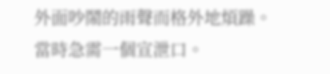外面吵鬧的雨聲而格外地煩躁。
當時急需一個宣泄口。